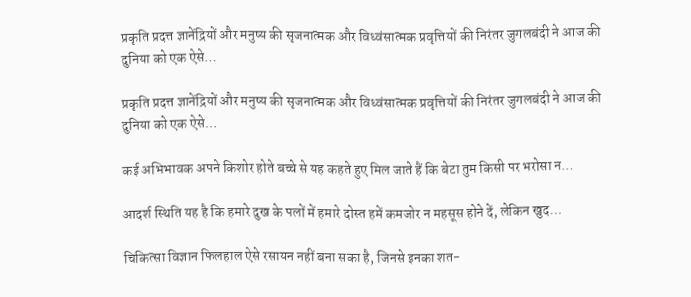प्रकृति प्रदत्त ज्ञानेंद्रियों और मनुष्य की सृजनात्मक और विध्वंसात्मक प्रवृत्तियों की निरंतर जुगलबंदी ने आज की दुनिया को एक ऐसे…

प्रकृति प्रदत्त ज्ञानेंद्रियों और मनुष्य की सृजनात्मक और विध्वंसात्मक प्रवृत्तियों की निरंतर जुगलबंदी ने आज की दुनिया को एक ऐसे…

कई अभिभावक अपने किशोर होते बच्चे से यह कहते हुए मिल जाते हैं कि बेटा तुम किसी पर भरोसा न…

आदर्श स्थिति यह है कि हमारे दुख के पलों में हमारे दोस्त हमें कमजोर न महसूस होने दें, लेकिन खुद…

चिकित्सा विज्ञान फिलहाल ऐसे रसायन नहीं बना सका है, जिनसे इनका शत-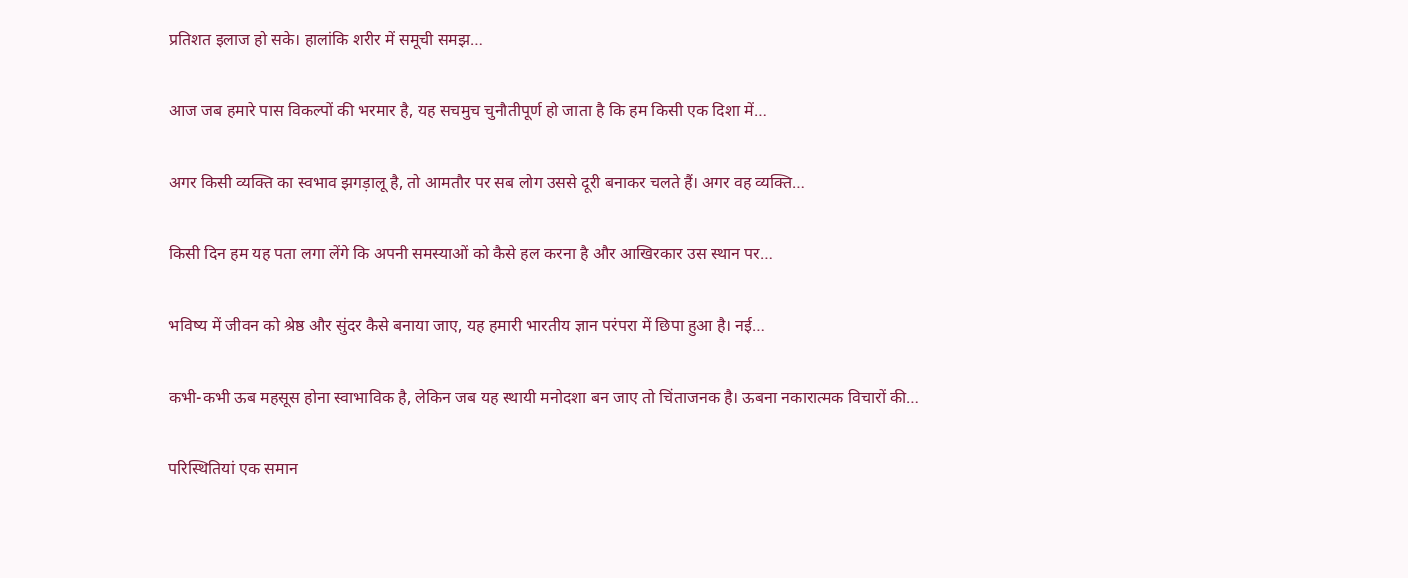प्रतिशत इलाज हो सके। हालांकि शरीर में समूची समझ…

आज जब हमारे पास विकल्पों की भरमार है, यह सचमुच चुनौतीपूर्ण हो जाता है कि हम किसी एक दिशा में…

अगर किसी व्यक्ति का स्वभाव झगड़ालू है, तो आमतौर पर सब लोग उससे दूरी बनाकर चलते हैं। अगर वह व्यक्ति…

किसी दिन हम यह पता लगा लेंगे कि अपनी समस्याओं को कैसे हल करना है और आखिरकार उस स्थान पर…

भविष्य में जीवन को श्रेष्ठ और सुंदर कैसे बनाया जाए, यह हमारी भारतीय ज्ञान परंपरा में छिपा हुआ है। नई…

कभी-कभी ऊब महसूस होना स्वाभाविक है, लेकिन जब यह स्थायी मनोदशा बन जाए तो चिंताजनक है। ऊबना नकारात्मक विचारों की…

परिस्थितियां एक समान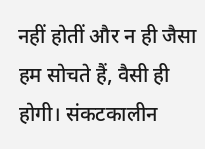नहीं होतीं और न ही जैसा हम सोचते हैं, वैसी ही होगी। संकटकालीन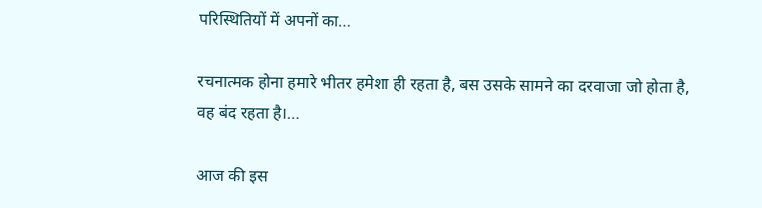परिस्थितियों में अपनों का…

रचनात्मक होना हमारे भीतर हमेशा ही रहता है, बस उसके सामने का दरवाजा जो होता है, वह बंद रहता है।…

आज की इस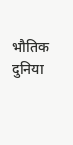भौतिक दुनिया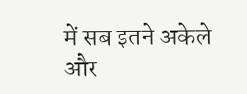में सब इतने अकेले और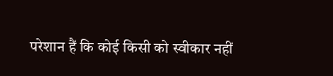परेशान हैं कि कोई किसी को स्वीकार नहीं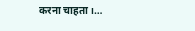करना चाहता।…